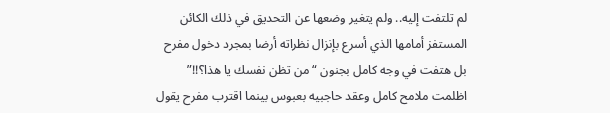لم تلتفت إليه.. ولم يتغير وضعها عن التحديق في ذلك الكائن المستفز أمامها الذي أسرع بإنزال نظراته أرضا بمجرد دخول مفرح بل هتفت في وجه كامل بجنون “من تظن نفسك يا هذا؟!!”
اظلمت ملامح كامل وعقد حاجبيه بعبوس بينما اقترب مفرح يقول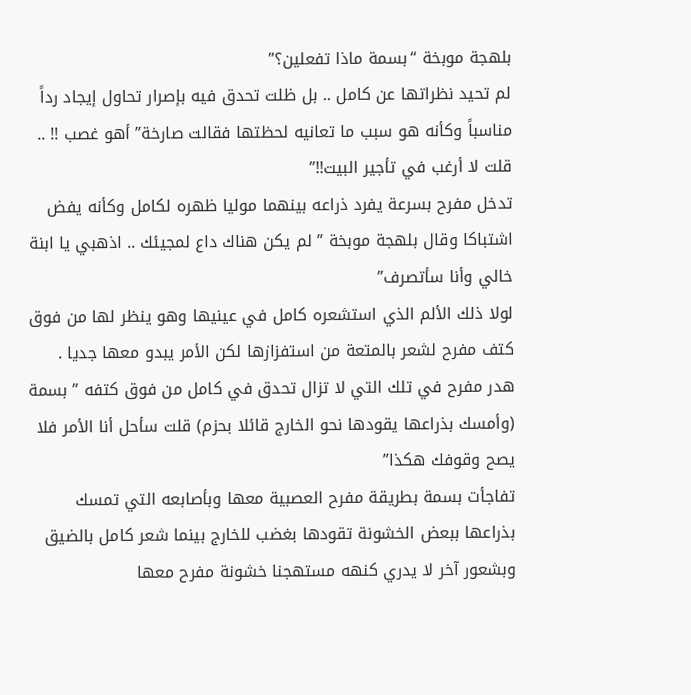بلهجة موبخة “بسمة ماذا تفعلين؟”
لم تحيد نظراتها عن كامل .. بل ظلت تحدق فيه بإصرار تحاول إيجاد رداً مناسباً وكأنه هو سبب ما تعانيه لحظتها فقالت صارخة” أهو غصب !! .. قلت لا أرغب في تأجير البيت!!”
تدخل مفرح بسرعة يفرد ذراعه بينهما موليا ظهره لكامل وكأنه يفض اشتباكا وقال بلهجة موبخة ” لم يكن هناك داع لمجيئك .. اذهبي يا ابنة خالي وأنا سأتصرف”
لولا ذلك الألم الذي استشعره كامل في عينيها وهو ينظر لها من فوق كتف مفرح لشعر بالمتعة من استفزازها لكن الأمر يبدو معها جديا .
هدر مفرح في تلك التي لا تزال تحدق في كامل من فوق كتفه ” بسمة (وأمسك بذراعها يقودها نحو الخارج قائلا بحزم) قلت سأحل أنا الأمر فلا يصح وقوفك هكذا”
تفاجأت بسمة بطريقة مفرح العصبية معها وبأصابعه التي تمسك بذراعها ببعض الخشونة تقودها بغضب للخارج بينما شعر كامل بالضيق وبشعور آخر لا يدري كنهه مستهجنا خشونة مفرح معها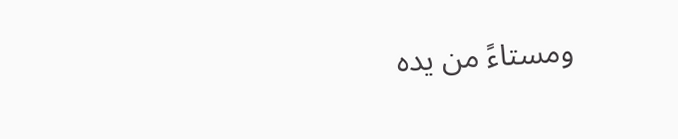ومستاءً من يده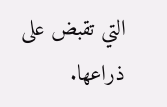التي تقبض على ذراعها.